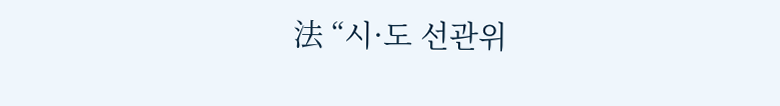法 “시·도 선관위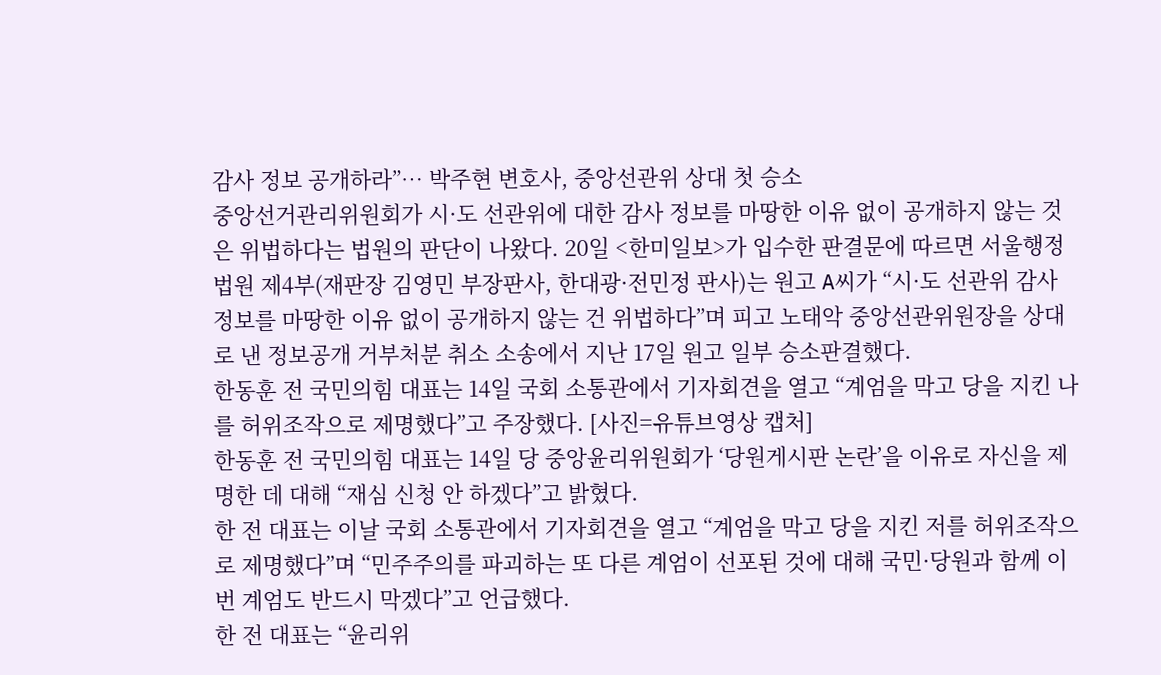감사 정보 공개하라”… 박주현 변호사, 중앙선관위 상대 첫 승소
중앙선거관리위원회가 시·도 선관위에 대한 감사 정보를 마땅한 이유 없이 공개하지 않는 것은 위법하다는 법원의 판단이 나왔다. 20일 <한미일보>가 입수한 판결문에 따르면 서울행정법원 제4부(재판장 김영민 부장판사, 한대광·전민정 판사)는 원고 A씨가 “시·도 선관위 감사 정보를 마땅한 이유 없이 공개하지 않는 건 위법하다”며 피고 노태악 중앙선관위원장을 상대로 낸 정보공개 거부처분 취소 소송에서 지난 17일 원고 일부 승소판결했다.
한동훈 전 국민의힘 대표는 14일 국회 소통관에서 기자회견을 열고 “계엄을 막고 당을 지킨 나를 허위조작으로 제명했다”고 주장했다. [사진=유튜브영상 캡처]
한동훈 전 국민의힘 대표는 14일 당 중앙윤리위원회가 ‘당원게시판 논란’을 이유로 자신을 제명한 데 대해 “재심 신청 안 하겠다”고 밝혔다.
한 전 대표는 이날 국회 소통관에서 기자회견을 열고 “계엄을 막고 당을 지킨 저를 허위조작으로 제명했다”며 “민주주의를 파괴하는 또 다른 계엄이 선포된 것에 대해 국민·당원과 함께 이번 계엄도 반드시 막겠다”고 언급했다.
한 전 대표는 “윤리위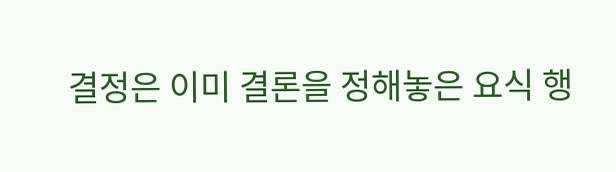결정은 이미 결론을 정해놓은 요식 행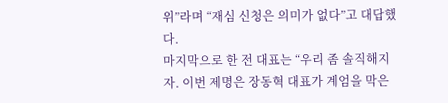위”라며 “재심 신청은 의미가 없다”고 대답했다.
마지막으로 한 전 대표는 “우리 좀 솔직해지자. 이번 제명은 장동혁 대표가 계엄을 막은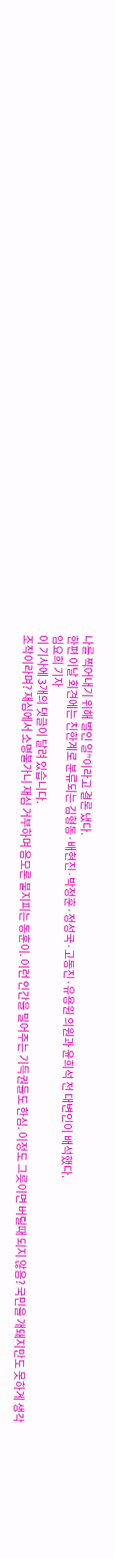나를 찍어내기 위해 벌인 일”이라고 결론 냈다.
한편 이날 회견에는 친한계로 분류되는 김형동·배현진·박정훈·정성국·고동진·유용원 의원과 윤희석 전 대변인이 배석했다.
임요희 기자
이 기사에 3개의 댓글이 달려 있습니다.
조작이라며? 재심에서 소명불가니 재심 거부하며 음모론 불지피는 동훈이. 이런 인간을 밀어주는 기득권들도 한심. 이정도 그릇이면 버릴때 되지 않음? 국민을 개돼지만도 못하게 생각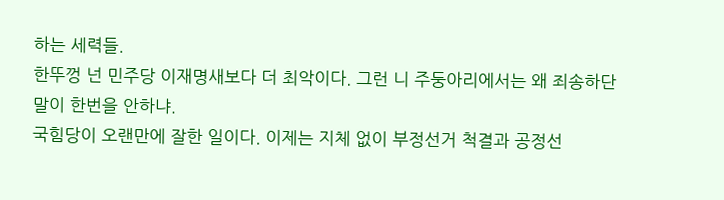하는 세력들.
한뚜껑 넌 민주당 이재명새보다 더 최악이다. 그런 니 주둥아리에서는 왜 죄송하단말이 한번을 안하냐.
국힘당이 오랜만에 잘한 일이다. 이제는 지체 없이 부정선거 척결과 공정선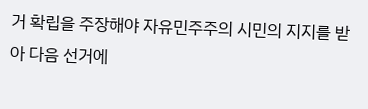거 확립을 주장해야 자유민주주의 시민의 지지를 받아 다음 선거에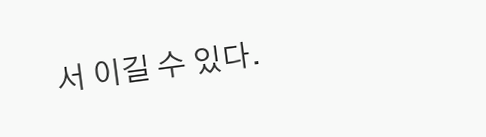서 이길 수 있다.